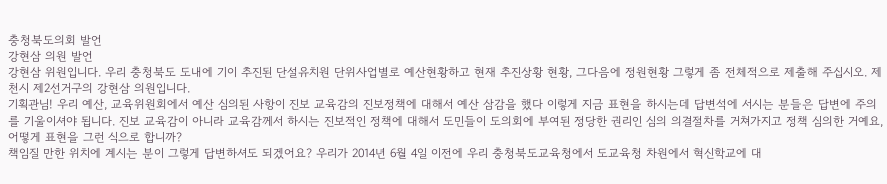충청북도의회 발언
강현삼 의원 발언
강현삼 위원입니다. 우리 충청북도 도내에 기이 추진된 단설유치원 단위사업별로 예산현황하고 현재 추진상황 현황, 그다음에 정원현황 그렇게 좀 전체적으로 제출해 주십시오. 제천시 제2선거구의 강현삼 의원입니다.
기획관님! 우리 예산, 교육위원회에서 예산 심의된 사항이 진보 교육감의 진보정책에 대해서 예산 삼감을 했다 이렇게 지금 표현을 하시는데 답변석에 서시는 분들은 답변에 주의를 기울이셔야 됩니다. 진보 교육감이 아니라 교육감께서 하시는 진보적인 정책에 대해서 도민들이 도의회에 부여된 정당한 권리인 심의 의결절차를 거쳐가지고 정책 심의한 거예요, 어떻게 표현을 그런 식으로 합니까?
책임질 만한 위치에 계시는 분이 그렇게 답변하셔도 되겠어요? 우리가 2014년 6월 4일 이전에 우리 충청북도교육청에서 도교육청 차원에서 혁신학교에 대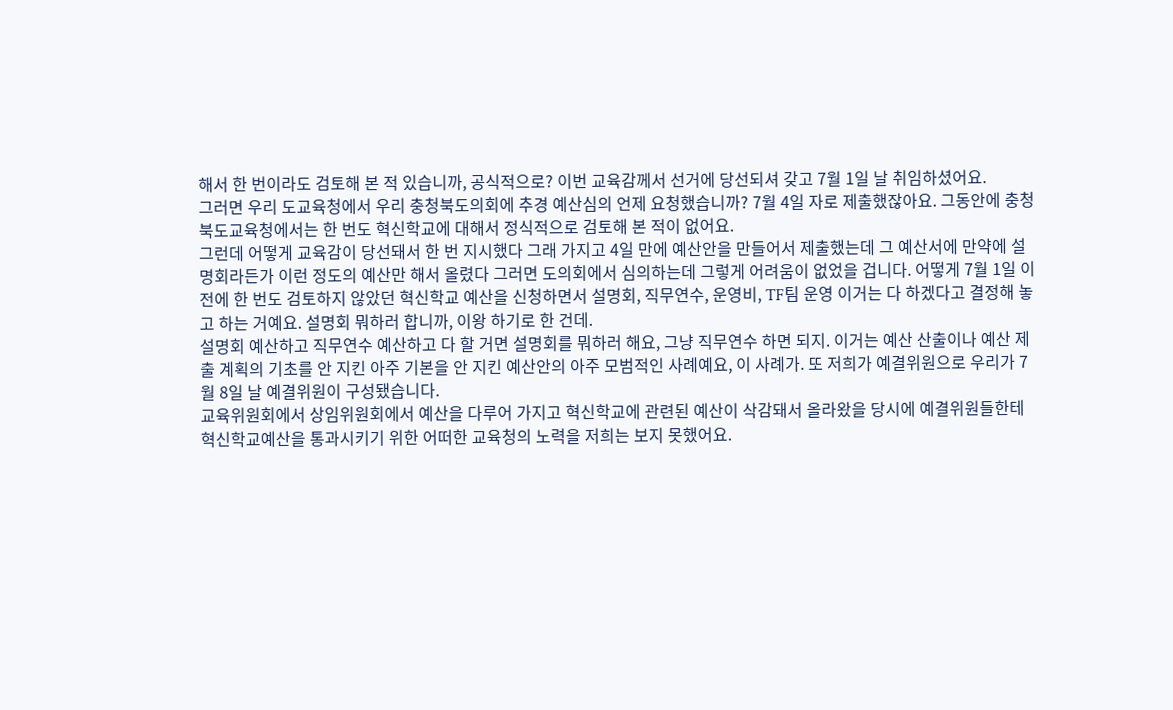해서 한 번이라도 검토해 본 적 있습니까, 공식적으로? 이번 교육감께서 선거에 당선되셔 갖고 7월 1일 날 취임하셨어요.
그러면 우리 도교육청에서 우리 충청북도의회에 추경 예산심의 언제 요청했습니까? 7월 4일 자로 제출했잖아요. 그동안에 충청북도교육청에서는 한 번도 혁신학교에 대해서 정식적으로 검토해 본 적이 없어요.
그런데 어떻게 교육감이 당선돼서 한 번 지시했다 그래 가지고 4일 만에 예산안을 만들어서 제출했는데 그 예산서에 만약에 설명회라든가 이런 정도의 예산만 해서 올렸다 그러면 도의회에서 심의하는데 그렇게 어려움이 없었을 겁니다. 어떻게 7월 1일 이전에 한 번도 검토하지 않았던 혁신학교 예산을 신청하면서 설명회, 직무연수, 운영비, TF팀 운영 이거는 다 하겠다고 결정해 놓고 하는 거예요. 설명회 뭐하러 합니까, 이왕 하기로 한 건데.
설명회 예산하고 직무연수 예산하고 다 할 거면 설명회를 뭐하러 해요, 그냥 직무연수 하면 되지. 이거는 예산 산출이나 예산 제출 계획의 기초를 안 지킨 아주 기본을 안 지킨 예산안의 아주 모범적인 사례예요, 이 사례가. 또 저희가 예결위원으로 우리가 7월 8일 날 예결위원이 구성됐습니다.
교육위원회에서 상임위원회에서 예산을 다루어 가지고 혁신학교에 관련된 예산이 삭감돼서 올라왔을 당시에 예결위원들한테 혁신학교예산을 통과시키기 위한 어떠한 교육청의 노력을 저희는 보지 못했어요.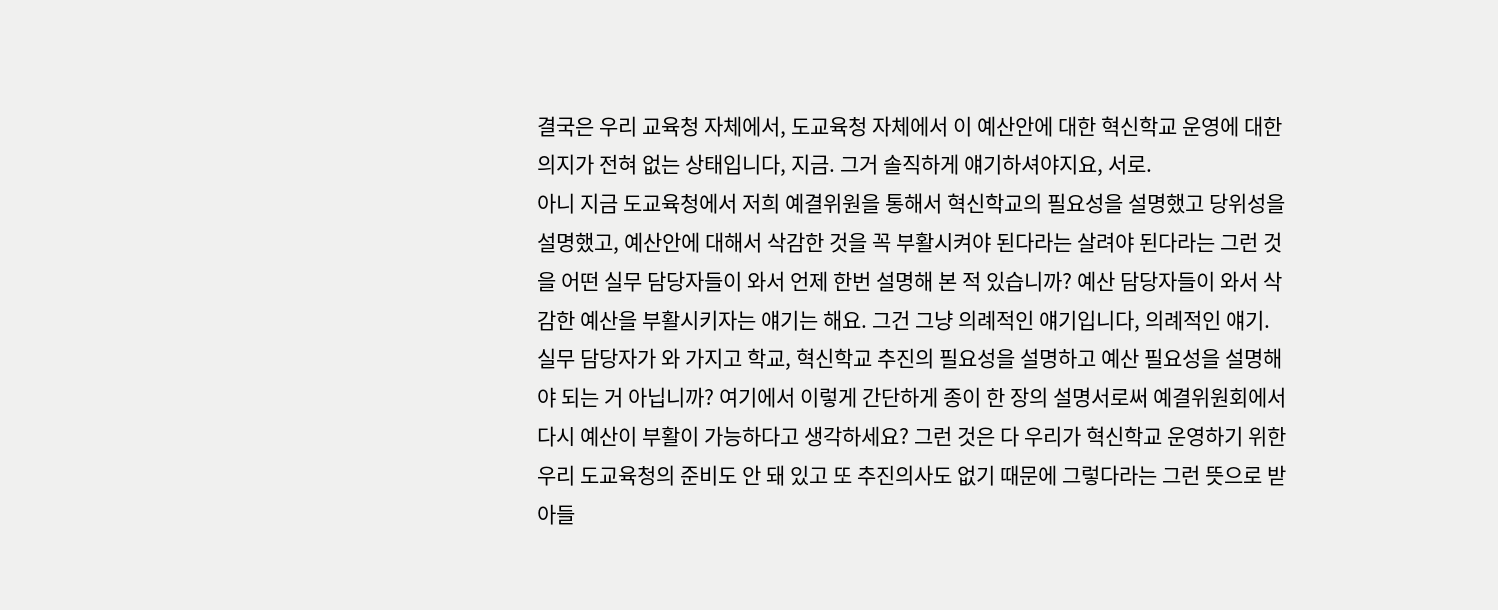결국은 우리 교육청 자체에서, 도교육청 자체에서 이 예산안에 대한 혁신학교 운영에 대한 의지가 전혀 없는 상태입니다, 지금. 그거 솔직하게 얘기하셔야지요, 서로.
아니 지금 도교육청에서 저희 예결위원을 통해서 혁신학교의 필요성을 설명했고 당위성을 설명했고, 예산안에 대해서 삭감한 것을 꼭 부활시켜야 된다라는 살려야 된다라는 그런 것을 어떤 실무 담당자들이 와서 언제 한번 설명해 본 적 있습니까? 예산 담당자들이 와서 삭감한 예산을 부활시키자는 얘기는 해요. 그건 그냥 의례적인 얘기입니다, 의례적인 얘기.
실무 담당자가 와 가지고 학교, 혁신학교 추진의 필요성을 설명하고 예산 필요성을 설명해야 되는 거 아닙니까? 여기에서 이렇게 간단하게 종이 한 장의 설명서로써 예결위원회에서 다시 예산이 부활이 가능하다고 생각하세요? 그런 것은 다 우리가 혁신학교 운영하기 위한 우리 도교육청의 준비도 안 돼 있고 또 추진의사도 없기 때문에 그렇다라는 그런 뜻으로 받아들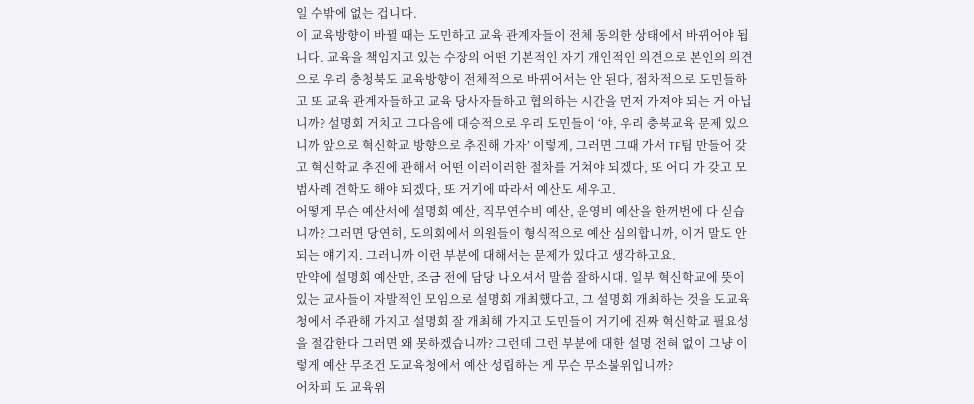일 수밖에 없는 겁니다.
이 교육방향이 바뀔 때는 도민하고 교육 관계자들이 전체 동의한 상태에서 바뀌어야 됩니다. 교육을 책임지고 있는 수장의 어떤 기본적인 자기 개인적인 의견으로 본인의 의견으로 우리 충청북도 교육방향이 전체적으로 바뀌어서는 안 된다, 점차적으로 도민들하고 또 교육 관계자들하고 교육 당사자들하고 협의하는 시간을 먼저 가져야 되는 거 아닙니까? 설명회 거치고 그다음에 대승적으로 우리 도민들이 ‘야, 우리 충북교육 문제 있으니까 앞으로 혁신학교 방향으로 추진해 가자’ 이렇게, 그러면 그때 가서 TF팀 만들어 갖고 혁신학교 추진에 관해서 어떤 이러이러한 절차를 거쳐야 되겠다, 또 어디 가 갖고 모범사례 견학도 해야 되겠다, 또 거기에 따라서 예산도 세우고.
어떻게 무슨 예산서에 설명회 예산, 직무연수비 예산, 운영비 예산을 한꺼번에 다 싣습니까? 그러면 당연히, 도의회에서 의원들이 형식적으로 예산 심의합니까, 이거 말도 안 되는 얘기지. 그러니까 이런 부분에 대해서는 문제가 있다고 생각하고요.
만약에 설명회 예산만, 조금 전에 담당 나오셔서 말씀 잘하시대. 일부 혁신학교에 뜻이 있는 교사들이 자발적인 모임으로 설명회 개최했다고, 그 설명회 개최하는 것을 도교육청에서 주관해 가지고 설명회 잘 개최해 가지고 도민들이 거기에 진짜 혁신학교 필요성을 절감한다 그러면 왜 못하겠습니까? 그런데 그런 부분에 대한 설명 전혀 없이 그냥 이렇게 예산 무조건 도교육청에서 예산 성립하는 게 무슨 무소불위입니까?
어차피 도 교육위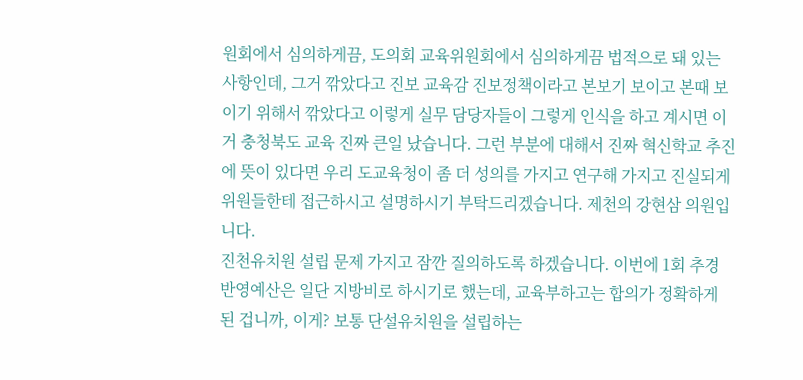원회에서 심의하게끔, 도의회 교육위원회에서 심의하게끔 법적으로 돼 있는 사항인데, 그거 깎았다고 진보 교육감 진보정책이라고 본보기 보이고 본때 보이기 위해서 깎았다고 이렇게 실무 담당자들이 그렇게 인식을 하고 계시면 이거 충청북도 교육 진짜 큰일 났습니다. 그런 부분에 대해서 진짜 혁신학교 추진에 뜻이 있다면 우리 도교육청이 좀 더 성의를 가지고 연구해 가지고 진실되게 위원들한테 접근하시고 설명하시기 부탁드리겠습니다. 제천의 강현삼 의원입니다.
진천유치원 설립 문제 가지고 잠깐 질의하도록 하겠습니다. 이번에 1회 추경 반영예산은 일단 지방비로 하시기로 했는데, 교육부하고는 합의가 정확하게 된 겁니까, 이게? 보통 단설유치원을 설립하는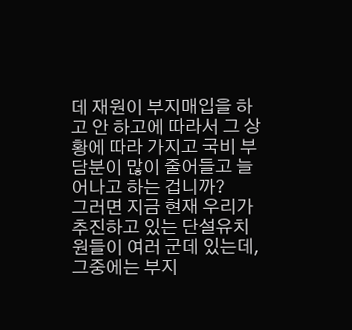데 재원이 부지매입을 하고 안 하고에 따라서 그 상황에 따라 가지고 국비 부담분이 많이 줄어들고 늘어나고 하는 겁니까?
그러면 지금 현재 우리가 추진하고 있는 단설유치원들이 여러 군데 있는데, 그중에는 부지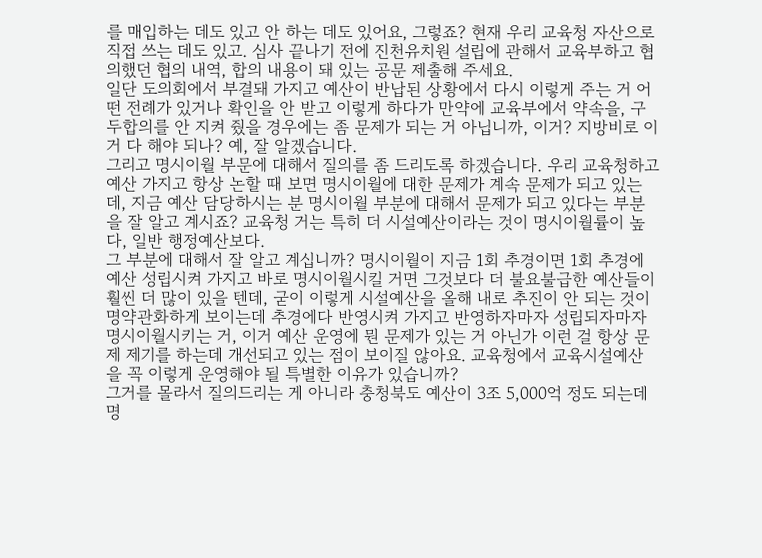를 매입하는 데도 있고 안 하는 데도 있어요, 그렇죠? 현재 우리 교육청 자산으로 직접 쓰는 데도 있고. 심사 끝나기 전에 진천유치원 설립에 관해서 교육부하고 협의했던 협의 내역, 합의 내용이 돼 있는 공문 제출해 주세요.
일단 도의회에서 부결돼 가지고 예산이 반납된 상황에서 다시 이렇게 주는 거 어떤 전례가 있거나 확인을 안 받고 이렇게 하다가 만약에 교육부에서 약속을, 구두합의를 안 지켜 줬을 경우에는 좀 문제가 되는 거 아닙니까, 이거? 지방비로 이거 다 해야 되나? 예, 잘 알겠습니다.
그리고 명시이월 부문에 대해서 질의를 좀 드리도록 하겠습니다. 우리 교육청하고 예산 가지고 항상 논할 때 보면 명시이월에 대한 문제가 계속 문제가 되고 있는데, 지금 예산 담당하시는 분 명시이월 부분에 대해서 문제가 되고 있다는 부분을 잘 알고 계시죠? 교육청 거는 특히 더 시설예산이라는 것이 명시이월률이 높다, 일반 행정예산보다.
그 부분에 대해서 잘 알고 계십니까? 명시이월이 지금 1회 추경이면 1회 추경에 예산 성립시켜 가지고 바로 명시이월시킬 거면 그것보다 더 불요불급한 예산들이 훨씬 더 많이 있을 텐데, 굳이 이렇게 시설예산을 올해 내로 추진이 안 되는 것이 명약관화하게 보이는데 추경에다 반영시켜 가지고 반영하자마자 성립되자마자 명시이월시키는 거, 이거 예산 운영에 뭔 문제가 있는 거 아닌가 이런 걸 항상 문제 제기를 하는데 개선되고 있는 점이 보이질 않아요. 교육청에서 교육시설예산을 꼭 이렇게 운영해야 될 특별한 이유가 있습니까?
그거를 몰라서 질의드리는 게 아니라 충청북도 예산이 3조 5,000억 정도 되는데 명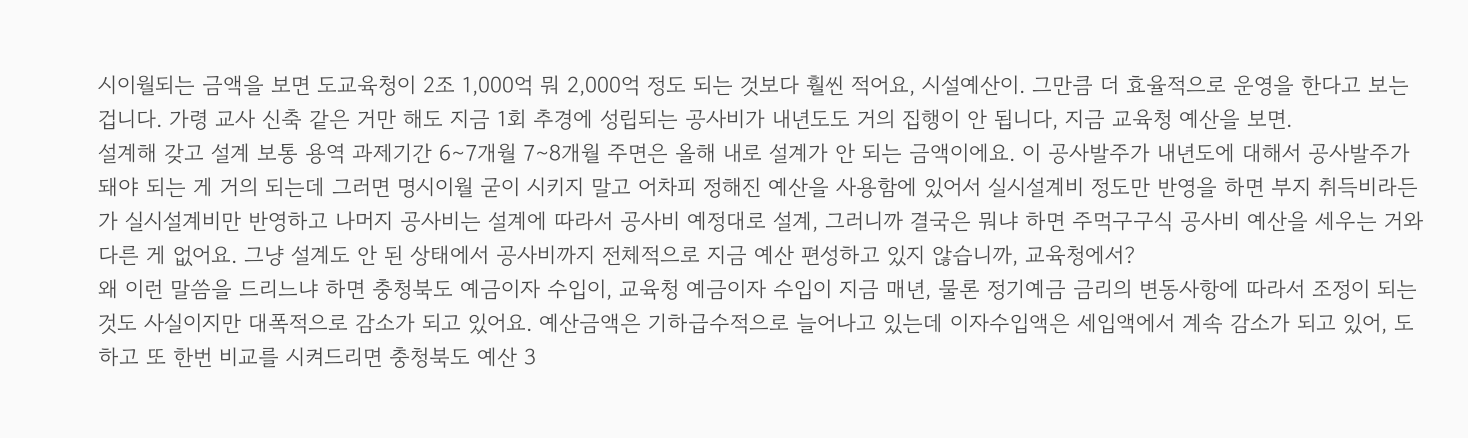시이월되는 금액을 보면 도교육청이 2조 1,000억 뭐 2,000억 정도 되는 것보다 훨씬 적어요, 시설예산이. 그만큼 더 효율적으로 운영을 한다고 보는 겁니다. 가령 교사 신축 같은 거만 해도 지금 1회 추경에 성립되는 공사비가 내년도도 거의 집행이 안 됩니다, 지금 교육청 예산을 보면.
설계해 갖고 설계 보통 용역 과제기간 6∼7개월 7∼8개월 주면은 올해 내로 설계가 안 되는 금액이에요. 이 공사발주가 내년도에 대해서 공사발주가 돼야 되는 게 거의 되는데 그러면 명시이월 굳이 시키지 말고 어차피 정해진 예산을 사용함에 있어서 실시설계비 정도만 반영을 하면 부지 취득비라든가 실시설계비만 반영하고 나머지 공사비는 설계에 따라서 공사비 예정대로 설계, 그러니까 결국은 뭐냐 하면 주먹구구식 공사비 예산을 세우는 거와 다른 게 없어요. 그냥 설계도 안 된 상태에서 공사비까지 전체적으로 지금 예산 편성하고 있지 않습니까, 교육청에서?
왜 이런 말씀을 드리느냐 하면 충청북도 예금이자 수입이, 교육청 예금이자 수입이 지금 매년, 물론 정기예금 금리의 변동사항에 따라서 조정이 되는 것도 사실이지만 대폭적으로 감소가 되고 있어요. 예산금액은 기하급수적으로 늘어나고 있는데 이자수입액은 세입액에서 계속 감소가 되고 있어, 도하고 또 한번 비교를 시켜드리면 충청북도 예산 3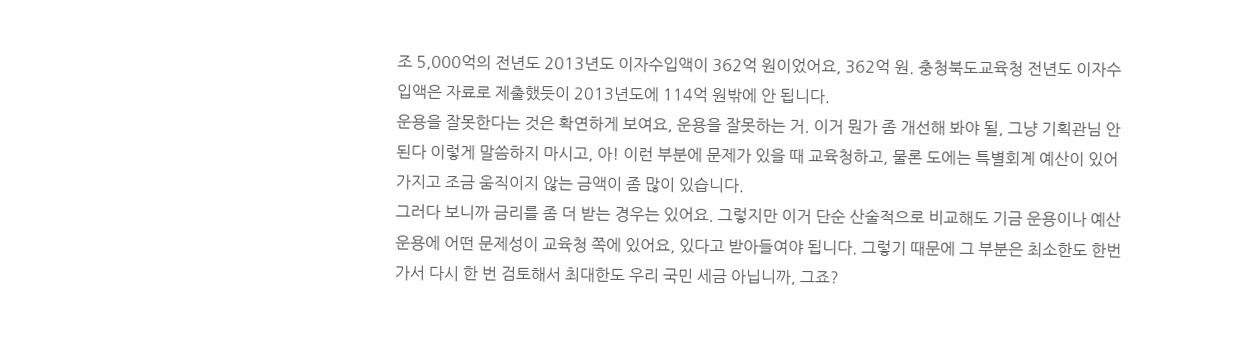조 5,000억의 전년도 2013년도 이자수입액이 362억 원이었어요, 362억 원. 충청북도교육청 전년도 이자수입액은 자료로 제출했듯이 2013년도에 114억 원밖에 안 됩니다.
운용을 잘못한다는 것은 확연하게 보여요, 운용을 잘못하는 거. 이거 뭔가 좀 개선해 봐야 될, 그냥 기획관님 안 된다 이렇게 말씀하지 마시고, 아! 이런 부분에 문제가 있을 때 교육청하고, 물론 도에는 특별회계 예산이 있어 가지고 조금 움직이지 않는 금액이 좀 많이 있습니다.
그러다 보니까 금리를 좀 더 받는 경우는 있어요. 그렇지만 이거 단순 산술적으로 비교해도 기금 운용이나 예산 운용에 어떤 문제성이 교육청 쪽에 있어요, 있다고 받아들여야 됩니다. 그렇기 때문에 그 부분은 최소한도 한번 가서 다시 한 번 검토해서 최대한도 우리 국민 세금 아닙니까, 그죠?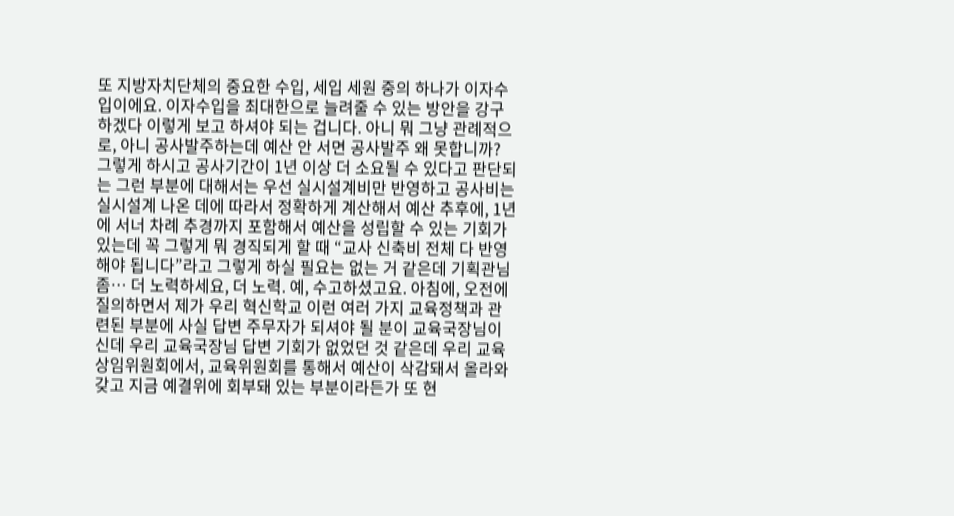또 지방자치단체의 중요한 수입, 세입 세원 중의 하나가 이자수입이에요. 이자수입을 최대한으로 늘려줄 수 있는 방안을 강구하겠다 이렇게 보고 하셔야 되는 겁니다. 아니 뭐 그냥 관례적으로, 아니 공사발주하는데 예산 안 서면 공사발주 왜 못합니까?
그렇게 하시고 공사기간이 1년 이상 더 소요될 수 있다고 판단되는 그런 부분에 대해서는 우선 실시설계비만 반영하고 공사비는 실시설계 나온 데에 따라서 정확하게 계산해서 예산 추후에, 1년에 서너 차례 추경까지 포함해서 예산을 성립할 수 있는 기회가 있는데 꼭 그렇게 뭐 경직되게 할 때 “교사 신축비 전체 다 반영해야 됩니다”라고 그렇게 하실 필요는 없는 거 같은데 기획관님 좀… 더 노력하세요, 더 노력. 예, 수고하셨고요. 아침에, 오전에 질의하면서 제가 우리 혁신학교 이런 여러 가지 교육정책과 관련된 부분에 사실 답변 주무자가 되셔야 될 분이 교육국장님이신데 우리 교육국장님 답변 기회가 없었던 것 같은데 우리 교육 상임위원회에서, 교육위원회를 통해서 예산이 삭감돼서 올라와 갖고 지금 예결위에 회부돼 있는 부분이라든가 또 현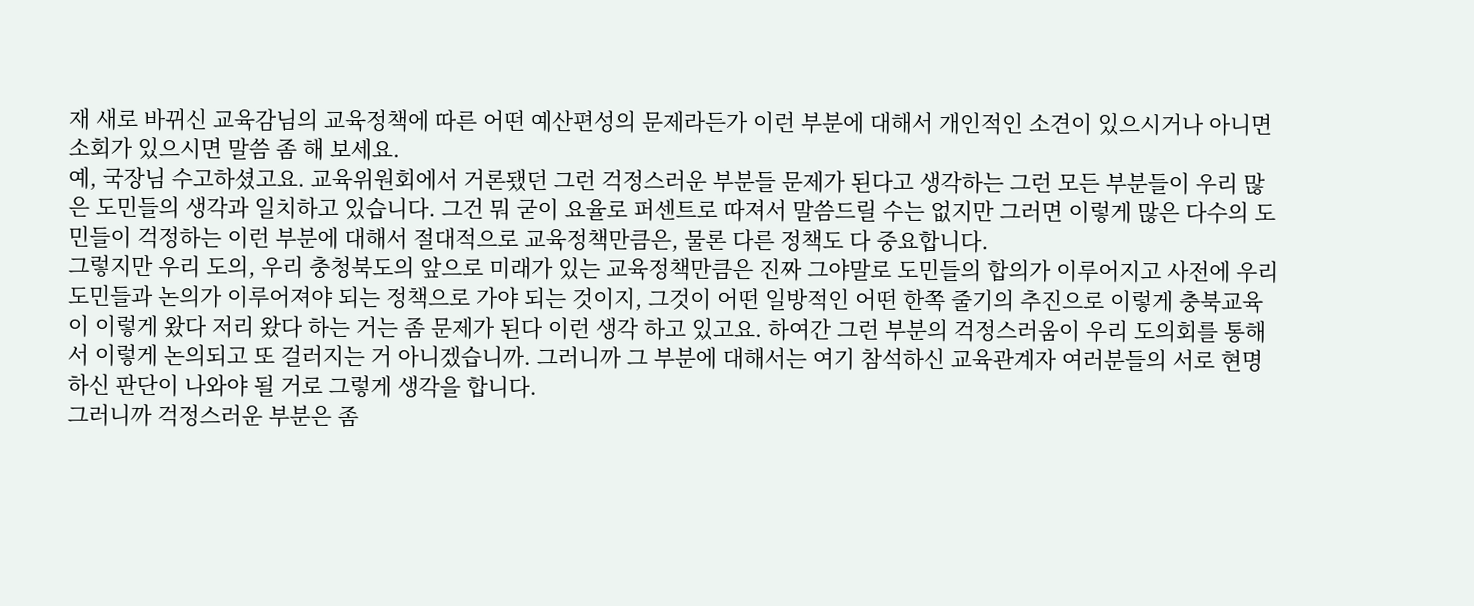재 새로 바뀌신 교육감님의 교육정책에 따른 어떤 예산편성의 문제라든가 이런 부분에 대해서 개인적인 소견이 있으시거나 아니면 소회가 있으시면 말씀 좀 해 보세요.
예, 국장님 수고하셨고요. 교육위원회에서 거론됐던 그런 걱정스러운 부분들 문제가 된다고 생각하는 그런 모든 부분들이 우리 많은 도민들의 생각과 일치하고 있습니다. 그건 뭐 굳이 요율로 퍼센트로 따져서 말씀드릴 수는 없지만 그러면 이렇게 많은 다수의 도민들이 걱정하는 이런 부분에 대해서 절대적으로 교육정책만큼은, 물론 다른 정책도 다 중요합니다.
그렇지만 우리 도의, 우리 충청북도의 앞으로 미래가 있는 교육정책만큼은 진짜 그야말로 도민들의 합의가 이루어지고 사전에 우리 도민들과 논의가 이루어져야 되는 정책으로 가야 되는 것이지, 그것이 어떤 일방적인 어떤 한쪽 줄기의 추진으로 이렇게 충북교육이 이렇게 왔다 저리 왔다 하는 거는 좀 문제가 된다 이런 생각 하고 있고요. 하여간 그런 부분의 걱정스러움이 우리 도의회를 통해서 이렇게 논의되고 또 걸러지는 거 아니겠습니까. 그러니까 그 부분에 대해서는 여기 참석하신 교육관계자 여러분들의 서로 현명하신 판단이 나와야 될 거로 그렇게 생각을 합니다.
그러니까 걱정스러운 부분은 좀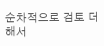순차적으로 검토 더 해서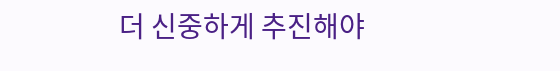더 신중하게 추진해야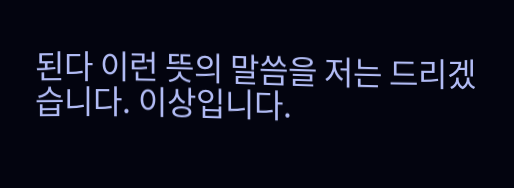된다 이런 뜻의 말씀을 저는 드리겠습니다. 이상입니다.